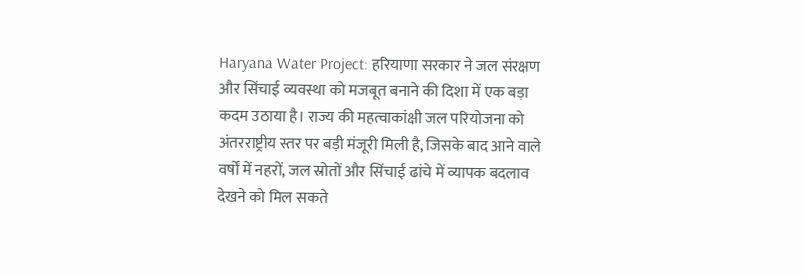Haryana Water Project: हरियाणा सरकार ने जल संरक्षण और सिंचाई व्यवस्था को मजबूत बनाने की दिशा में एक बड़ा कदम उठाया है। राज्य की महत्वाकांक्षी जल परियोजना को अंतरराष्ट्रीय स्तर पर बड़ी मंजूरी मिली है, जिसके बाद आने वाले वर्षों में नहरों, जल स्रोतों और सिंचाई ढांचे में व्यापक बदलाव देखने को मिल सकते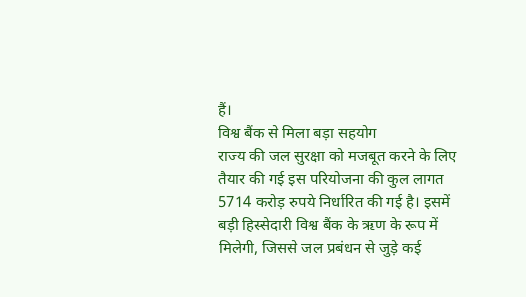हैं।
विश्व बैंक से मिला बड़ा सहयोग
राज्य की जल सुरक्षा को मजबूत करने के लिए तैयार की गई इस परियोजना की कुल लागत 5714 करोड़ रुपये निर्धारित की गई है। इसमें बड़ी हिस्सेदारी विश्व बैंक के ऋण के रूप में मिलेगी, जिससे जल प्रबंधन से जुड़े कई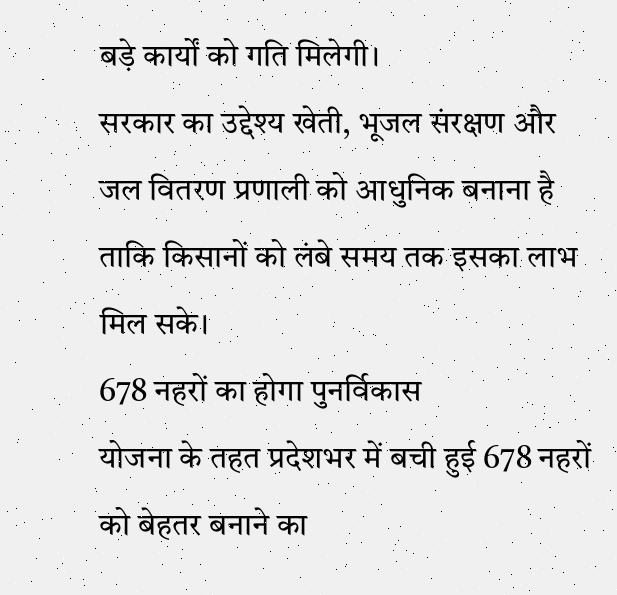बड़े कार्यों को गति मिलेगी।
सरकार का उद्देश्य खेती, भूजल संरक्षण और जल वितरण प्रणाली को आधुनिक बनाना है ताकि किसानों को लंबे समय तक इसका लाभ मिल सके।
678 नहरों का होगा पुनर्विकास
योजना के तहत प्रदेशभर में बची हुई 678 नहरों को बेहतर बनाने का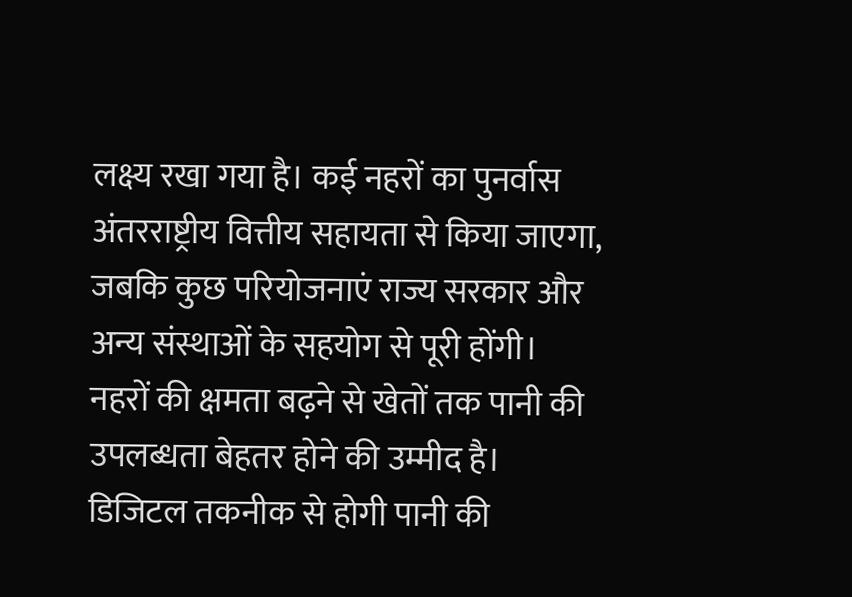लक्ष्य रखा गया है। कई नहरों का पुनर्वास अंतरराष्ट्रीय वित्तीय सहायता से किया जाएगा, जबकि कुछ परियोजनाएं राज्य सरकार और अन्य संस्थाओं के सहयोग से पूरी होंगी।
नहरों की क्षमता बढ़ने से खेतों तक पानी की उपलब्धता बेहतर होने की उम्मीद है।
डिजिटल तकनीक से होगी पानी की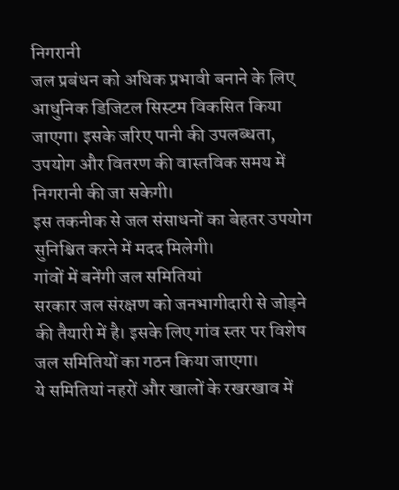निगरानी
जल प्रबंधन को अधिक प्रभावी बनाने के लिए आधुनिक डिजिटल सिस्टम विकसित किया जाएगा। इसके जरिए पानी की उपलब्धता, उपयोग और वितरण की वास्तविक समय में निगरानी की जा सकेगी।
इस तकनीक से जल संसाधनों का बेहतर उपयोग सुनिश्चित करने में मदद मिलेगी।
गांवों में बनेंगी जल समितियां
सरकार जल संरक्षण को जनभागीदारी से जोड़ने की तैयारी में है। इसके लिए गांव स्तर पर विशेष जल समितियों का गठन किया जाएगा।
ये समितियां नहरों और खालों के रखरखाव में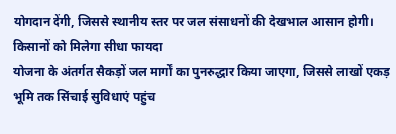योगदान देंगी, जिससे स्थानीय स्तर पर जल संसाधनों की देखभाल आसान होगी।
किसानों को मिलेगा सीधा फायदा
योजना के अंतर्गत सैकड़ों जल मार्गों का पुनरुद्धार किया जाएगा, जिससे लाखों एकड़ भूमि तक सिंचाई सुविधाएं पहुंच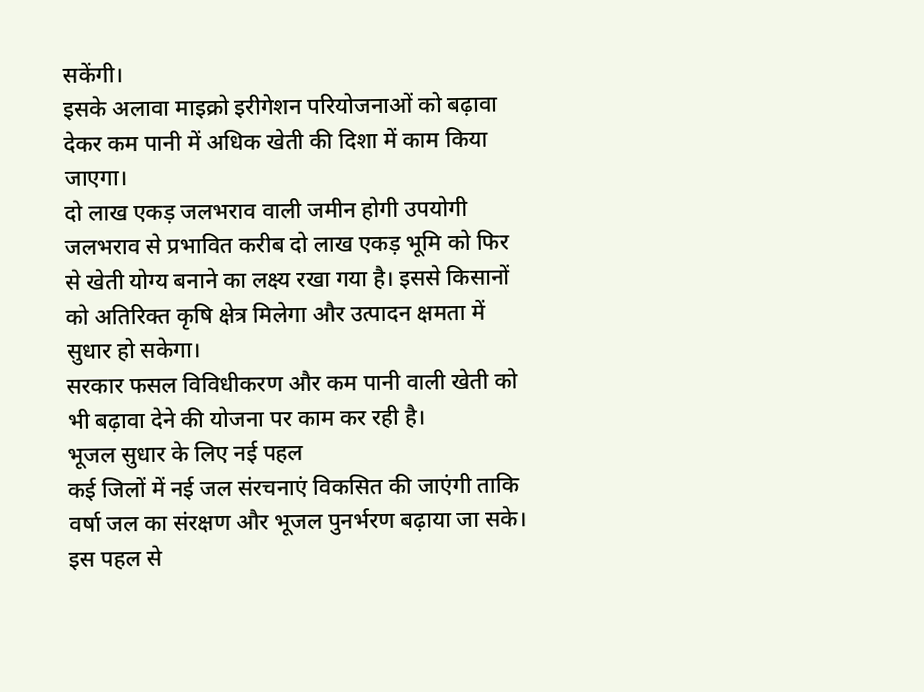सकेंगी।
इसके अलावा माइक्रो इरीगेशन परियोजनाओं को बढ़ावा देकर कम पानी में अधिक खेती की दिशा में काम किया जाएगा।
दो लाख एकड़ जलभराव वाली जमीन होगी उपयोगी
जलभराव से प्रभावित करीब दो लाख एकड़ भूमि को फिर से खेती योग्य बनाने का लक्ष्य रखा गया है। इससे किसानों को अतिरिक्त कृषि क्षेत्र मिलेगा और उत्पादन क्षमता में सुधार हो सकेगा।
सरकार फसल विविधीकरण और कम पानी वाली खेती को भी बढ़ावा देने की योजना पर काम कर रही है।
भूजल सुधार के लिए नई पहल
कई जिलों में नई जल संरचनाएं विकसित की जाएंगी ताकि वर्षा जल का संरक्षण और भूजल पुनर्भरण बढ़ाया जा सके।
इस पहल से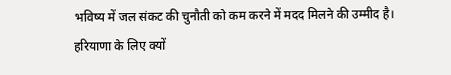भविष्य में जल संकट की चुनौती को कम करने में मदद मिलने की उम्मीद है।
हरियाणा के लिए क्यों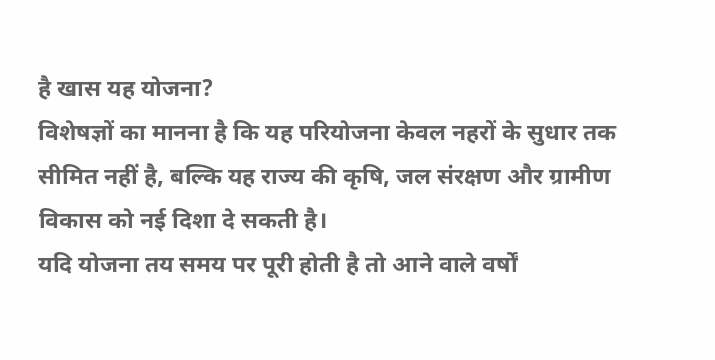है खास यह योजना?
विशेषज्ञों का मानना है कि यह परियोजना केवल नहरों के सुधार तक सीमित नहीं है, बल्कि यह राज्य की कृषि, जल संरक्षण और ग्रामीण विकास को नई दिशा दे सकती है।
यदि योजना तय समय पर पूरी होती है तो आने वाले वर्षों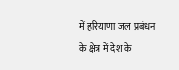में हरियाणा जल प्रबंधन के क्षेत्र में देश के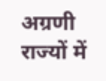अग्रणी राज्यों में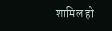शामिल हो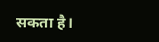सकता है।